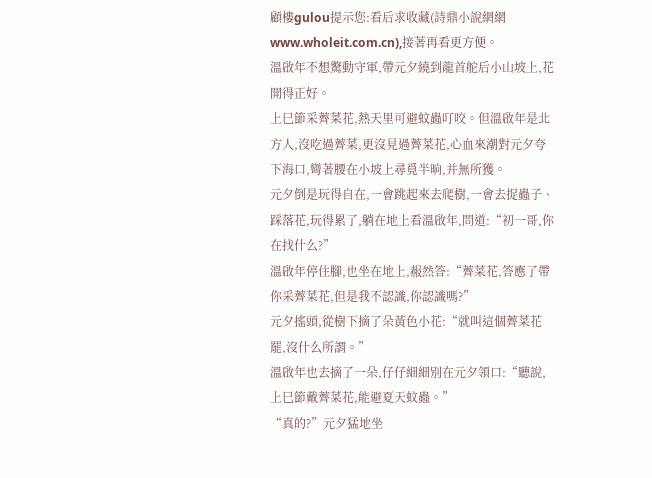顧樓gulou提示您:看后求收藏(詩鼎小說網網www.wholeit.com.cn),接著再看更方便。
溫啟年不想驚動守軍,帶元夕繞到龍首舵后小山坡上,花開得正好。
上巳節采薺菜花,熱天里可避蚊蟲叮咬。但溫啟年是北方人,沒吃過薺菜,更沒見過薺菜花,心血來潮對元夕夸下海口,彎著腰在小坡上尋覓半晌,并無所獲。
元夕倒是玩得自在,一會跳起來去爬樹,一會去捉蟲子、踩落花,玩得累了,躺在地上看溫啟年,問道:“初一哥,你在找什么?”
溫啟年停住腳,也坐在地上,赧然答:“薺菜花,答應了帶你采薺菜花,但是我不認識,你認識嗎?”
元夕搖頭,從樹下摘了朵黃色小花:“就叫這個薺菜花罷,沒什么所謂。”
溫啟年也去摘了一朵,仔仔細細別在元夕領口:“聽說,上巳節戴薺菜花,能避夏天蚊蟲。”
“真的?”元夕猛地坐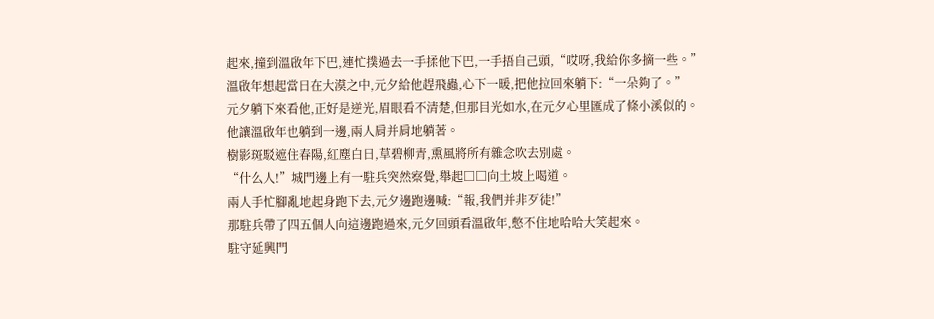起來,撞到溫啟年下巴,連忙撲過去一手揉他下巴,一手捂自己頭,“哎呀,我給你多摘一些。”
溫啟年想起當日在大漠之中,元夕給他趕飛蟲,心下一暖,把他拉回來躺下:“一朵夠了。”
元夕躺下來看他,正好是逆光,眉眼看不清楚,但那目光如水,在元夕心里匯成了條小溪似的。
他讓溫啟年也躺到一邊,兩人肩并肩地躺著。
樹影斑駁遮住春陽,紅塵白日,草碧柳青,熏風將所有雜念吹去別處。
“什么人!”城門邊上有一駐兵突然察覺,舉起□□向土坡上喝道。
兩人手忙腳亂地起身跑下去,元夕邊跑邊喊:“報,我們并非歹徒!”
那駐兵帶了四五個人向這邊跑過來,元夕回頭看溫啟年,憋不住地哈哈大笑起來。
駐守延興門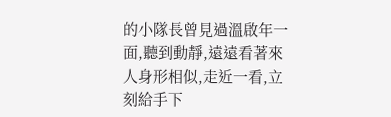的小隊長曾見過溫啟年一面,聽到動靜,遠遠看著來人身形相似,走近一看,立刻給手下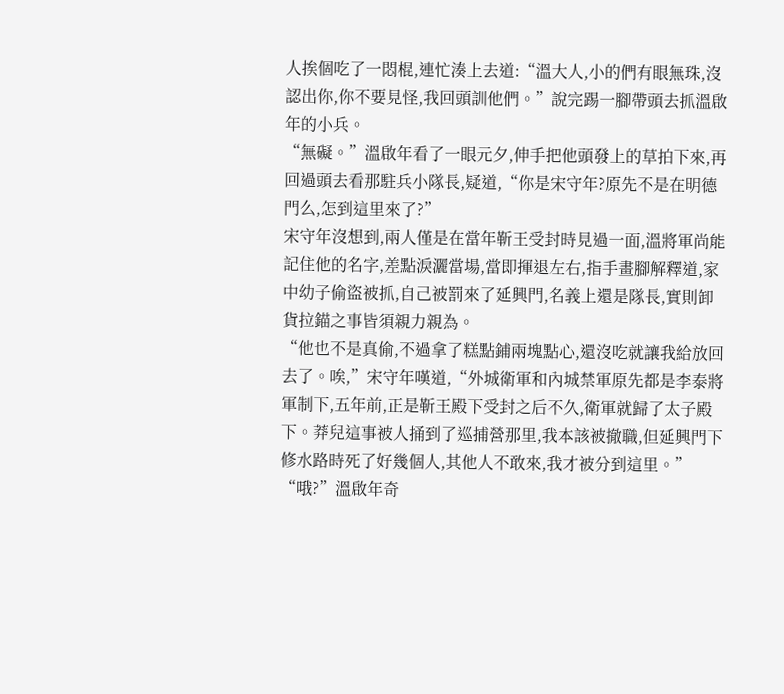人挨個吃了一悶棍,連忙湊上去道:“溫大人,小的們有眼無珠,沒認出你,你不要見怪,我回頭訓他們。”說完踢一腳帶頭去抓溫啟年的小兵。
“無礙。”溫啟年看了一眼元夕,伸手把他頭發上的草拍下來,再回過頭去看那駐兵小隊長,疑道,“你是宋守年?原先不是在明德門么,怎到這里來了?”
宋守年沒想到,兩人僅是在當年靳王受封時見過一面,溫將軍尚能記住他的名字,差點淚灑當場,當即揮退左右,指手畫腳解釋道,家中幼子偷盜被抓,自己被罰來了延興門,名義上還是隊長,實則卸貨拉錨之事皆須親力親為。
“他也不是真偷,不過拿了糕點鋪兩塊點心,還沒吃就讓我給放回去了。唉,”宋守年嘆道,“外城衛軍和內城禁軍原先都是李泰將軍制下,五年前,正是靳王殿下受封之后不久,衛軍就歸了太子殿下。莽兒這事被人捅到了巡捕營那里,我本該被撤職,但延興門下修水路時死了好幾個人,其他人不敢來,我才被分到這里。”
“哦?”溫啟年奇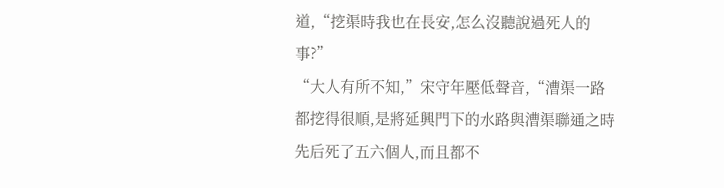道,“挖渠時我也在長安,怎么沒聽說過死人的事?”
“大人有所不知,”宋守年壓低聲音,“漕渠一路都挖得很順,是將延興門下的水路與漕渠聯通之時先后死了五六個人,而且都不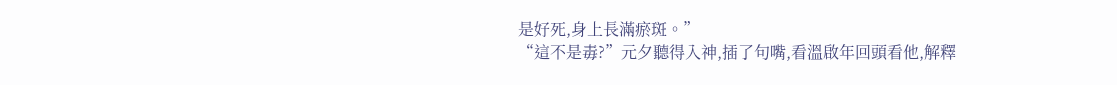是好死,身上長滿瘀斑。”
“這不是毒?”元夕聽得入神,插了句嘴,看溫啟年回頭看他,解釋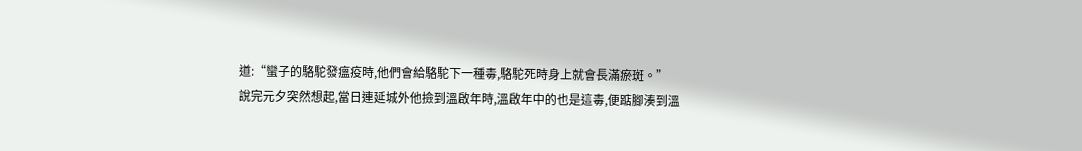道:“蠻子的駱駝發瘟疫時,他們會給駱駝下一種毒,駱駝死時身上就會長滿瘀斑。”
說完元夕突然想起,當日連延城外他撿到溫啟年時,溫啟年中的也是這毒,便踮腳湊到溫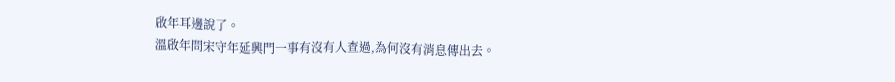啟年耳邊說了。
溫啟年問宋守年延興門一事有沒有人查過,為何沒有消息傳出去。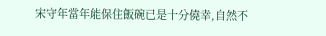宋守年當年能保住飯碗已是十分僥幸,自然不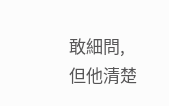敢細問,但他清楚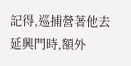記得,巡捕營著他去延興門時,額外